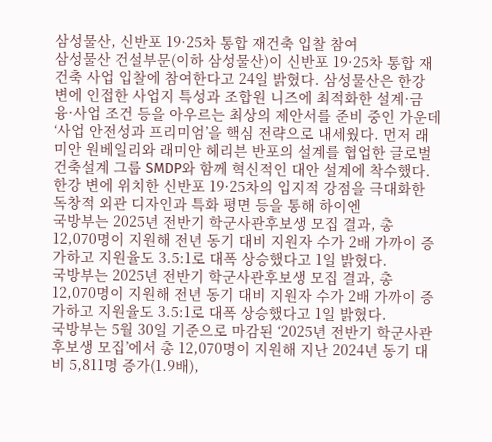삼성물산, 신반포 19·25차 통합 재건축 입찰 참여
삼성물산 건설부문(이하 삼성물산)이 신반포 19·25차 통합 재건축 사업 입찰에 참여한다고 24일 밝혔다. 삼성물산은 한강 변에 인접한 사업지 특성과 조합원 니즈에 최적화한 설계·금융·사업 조건 등을 아우르는 최상의 제안서를 준비 중인 가운데 ‘사업 안전성과 프리미엄’을 핵심 전략으로 내세웠다. 먼저 래미안 원베일리와 래미안 헤리븐 반포의 설계를 협업한 글로벌 건축설계 그룹 SMDP와 함께 혁신적인 대안 설계에 착수했다. 한강 변에 위치한 신반포 19·25차의 입지적 강점을 극대화한 독창적 외관 디자인과 특화 평면 등을 통해 하이엔
국방부는 2025년 전반기 학군사관후보생 모집 결과, 총 12,070명이 지원해 전년 동기 대비 지원자 수가 2배 가까이 증가하고 지원율도 3.5:1로 대폭 상승했다고 1일 밝혔다.
국방부는 2025년 전반기 학군사관후보생 모집 결과, 총 12,070명이 지원해 전년 동기 대비 지원자 수가 2배 가까이 증가하고 지원율도 3.5:1로 대폭 상승했다고 1일 밝혔다.
국방부는 5월 30일 기준으로 마감된 ‘2025년 전반기 학군사관후보생 모집’에서 총 12,070명이 지원해 지난 2024년 동기 대비 5,811명 증가(1.9배),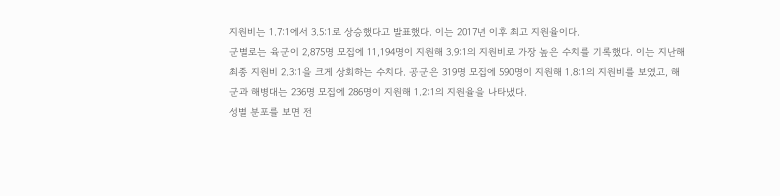지원비는 1.7:1에서 3.5:1로 상승했다고 발표했다. 이는 2017년 이후 최고 지원율이다.
군별로는 육군이 2,875명 모집에 11,194명이 지원해 3.9:1의 지원비로 가장 높은 수치를 기록했다. 이는 지난해 최종 지원비 2.3:1을 크게 상회하는 수치다. 공군은 319명 모집에 590명이 지원해 1.8:1의 지원비를 보였고, 해군과 해병대는 236명 모집에 286명이 지원해 1.2:1의 지원율을 나타냈다.
성별 분포를 보면 전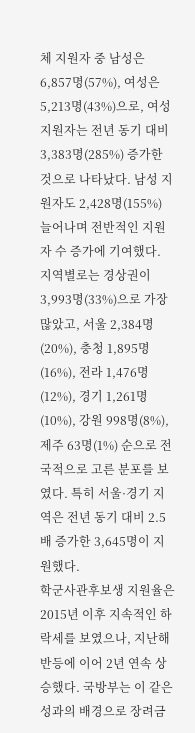체 지원자 중 남성은 6,857명(57%), 여성은 5,213명(43%)으로, 여성 지원자는 전년 동기 대비 3,383명(285%) 증가한 것으로 나타났다. 남성 지원자도 2,428명(155%) 늘어나며 전반적인 지원자 수 증가에 기여했다.
지역별로는 경상권이 3,993명(33%)으로 가장 많았고, 서울 2,384명(20%), 충청 1,895명(16%), 전라 1,476명(12%), 경기 1,261명(10%), 강원 998명(8%), 제주 63명(1%) 순으로 전국적으로 고른 분포를 보였다. 특히 서울·경기 지역은 전년 동기 대비 2.5배 증가한 3,645명이 지원했다.
학군사관후보생 지원율은 2015년 이후 지속적인 하락세를 보였으나, 지난해 반등에 이어 2년 연속 상승했다. 국방부는 이 같은 성과의 배경으로 장려금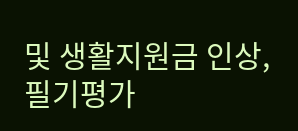및 생활지원금 인상, 필기평가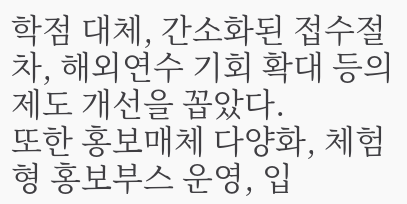학점 대체, 간소화된 접수절차, 해외연수 기회 확대 등의 제도 개선을 꼽았다.
또한 홍보매체 다양화, 체험형 홍보부스 운영, 입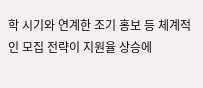학 시기와 연계한 조기 홍보 등 체계적인 모집 전략이 지원율 상승에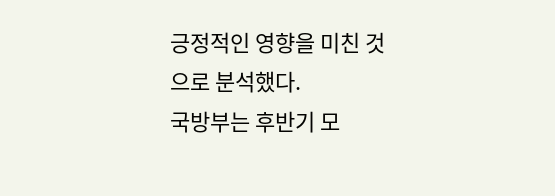긍정적인 영향을 미친 것으로 분석했다.
국방부는 후반기 모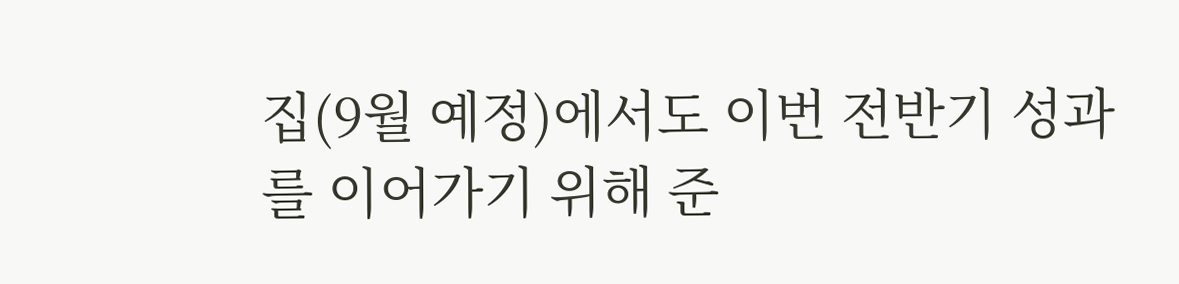집(9월 예정)에서도 이번 전반기 성과를 이어가기 위해 준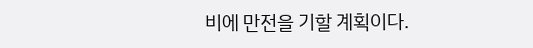비에 만전을 기할 계획이다.